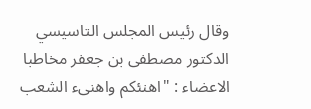وقال رئيس المجلس التاسيسي الدكتور مصطفى بن جعفر مخاطبا الاعضاء : "اهنئكم واهنىء الشعب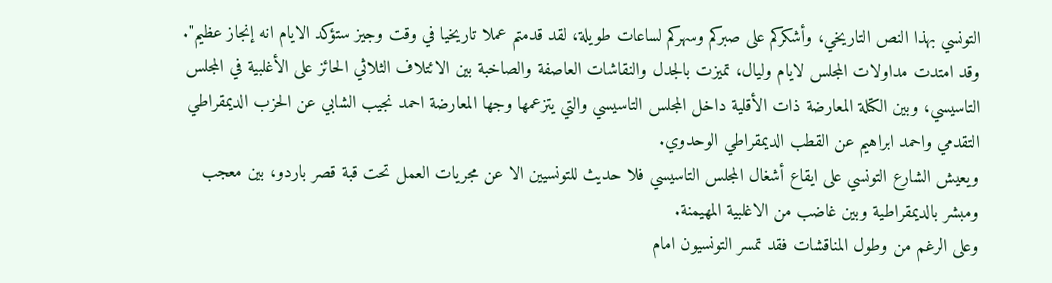التونسي بهذا النص التاريخي، وأشكركم على صبركم وسهركم لساعات طويلة، لقد قدمتم عملا تاريخيا في وقت وجيز ستؤكد الايام انه إنجاز عظيم".
وقد امتدت مداولات المجلس لايام وليال، تميزت بالجدل والنقاشات العاصفة والصاخبة بين الائتلاف الثلاثي الحائز على الأغلبية في المجلس التاسيسي، وبين الكتلة المعارضة ذات الأقلية داخل المجلس التاسيسي والتي يتزعمها وجها المعارضة احمد نجيب الشابي عن الحزب الديمقراطي التقدمي واحمد ابراهيم عن القطب الديمقراطي الوحدوي.
ويعيش الشارع التونسي على ايقاع أشغال المجلس التاسيسي فلا حديث للتونسيين الا عن مجريات العمل تحت قبة قصر باردو، بين معجب ومبشر بالديمقراطية وبين غاضب من الاغلبية المهيمنة.
وعلى الرغم من وطول المناقشات فقد تمسر التونسيون امام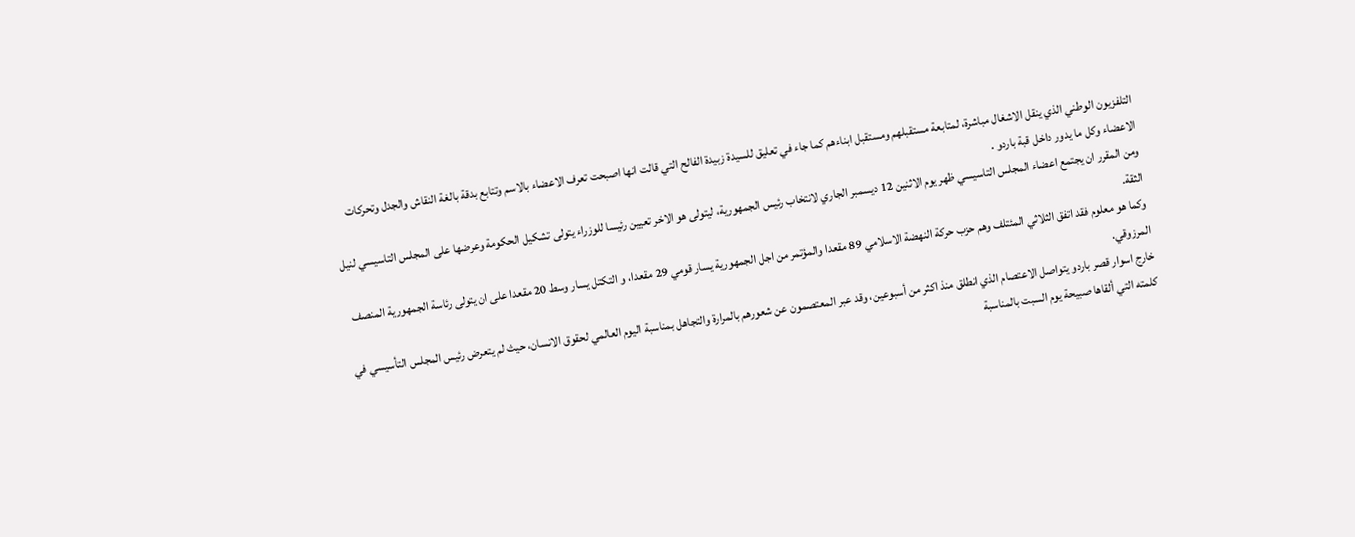التلفزيون الوطني الذي ينقل الاشغال مباشرة، لمتابعة مستقبلهم ومستقبل ابناءهم كما جاء في تعليق للسيدة زبيدة الفالح التي قالت انها اصبحت تعرف الاعضاء بالاسم وتتابع بدقة بالغة النقاش والجدل وتحركات الاعضاء وكل ما يدور داخل قبة باردو .
ومن المقرر ان يجتمع اعضاء المجلس التاسيسي ظهر يوم الاثنين 12 ديسمبر الجاري لانتخاب رئيس الجمهورية، ليتولى هو الاخر تعيين رئيسا للوزراء يتولى تشكيل الحكومة وعرضها على المجلس التاسيسي لنيل الثقة.
وكما هو معلوم فقد اتفق الثلاثي المئتلف وهم حزب حركة النهضة الاسلامي 89 مقعدا والمؤتمر من اجل الجمهورية يسار قومي 29 مقعدا، و التكتل يسار وسط 20 مقعدا على ان يتولى رئاسة الجمهورية المنصف المرزوقي.
خارج اسوار قصر باردو يتواصل الاعتصام الذي انطلق منذ اكثر من أسبوعين، وقد عبر المعتصمون عن شعورهم بالمرارة والتجاهل بمناسبة اليوم العالمي لحقوق الانسان، حيث لم يتعرض رئيس المجلس التأسيسي في كلمته التي ألقاها صبيحة يوم السبت بالمناسبة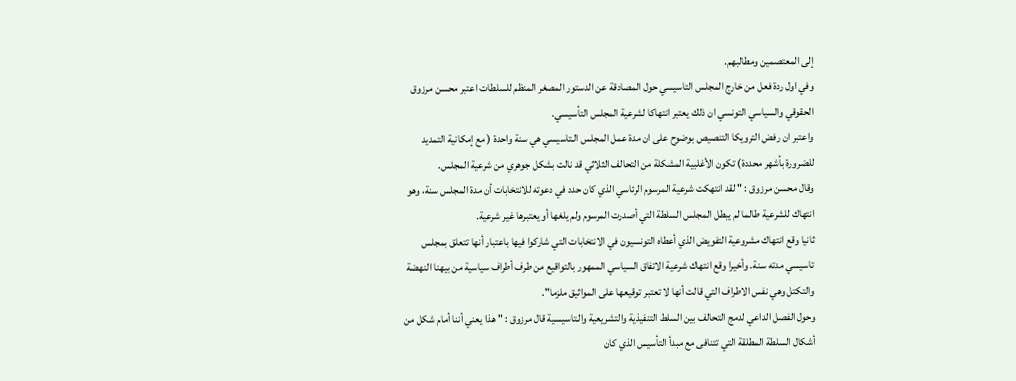إلى المعتصمين ومطالبهم.
وفي اول ردة فعل من خارج المجلس التاسيسي حول المصادقة عن الدستور المصغر المنظم للسلطات اعتبر محسن مرزوق الحقوقي والسياسي التونسي ان ذلك يعتبر انتهاكا لشرعية المجلس التأسيسي.
واعتبر ان رفض الترويكا التنصيص بوضوح على ان مدة عمل المجلس الـتاسيسي هي سنة واحدة ( مع إمكانية التمديد للضرورة بأشهر محددة) تكون الأغلبية المشكلة من التحالف الثلاثي قد نالت بشكل جوهري من شرعية المجلس.
وقال محسن مرزوق : " لقد انتهكت شرعية المرسوم الرئاسي الذي كان حدد في دعوته للانتخابات أن مدة المجلس سنة، وهو انتهاك للشرعية طالما لم يبطل المجلس السلطة التي أصدرت المرسوم ولم يلغها أو يعتبرها غير شرعية.
ثانيا وقع انتهاك مشروعية التفويض الذي أعطاه التونسيون في الانتخابات التي شاركوا فيها باعتبار أنها تتعلق بمجلس تاسيسي مدته سنة. وأخيرا وقع انتهاك شرعية الاتفاق السياسي الممهور بالتواقيع من طرف أطراف سياسية من بيهنا النهضة والتكتل وهي نفس الاطراف التي قالت أنها لا تعتبر توقيعها على المواثيق ملزما".
وحول الفصل الداعي لدمج التحالف بين السلط التنفيذية والتشريعية والـتاسيسية قال مرزوق : " هذا يعني أننا أمام شكل من أشكال السلطة المطلقة التي تتنافى مع مبدأ التأسيس الذي كان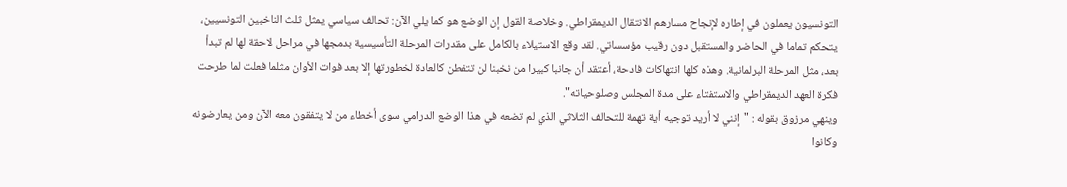التونسيون يعملون في إطاره لإنجاح مسارهم الانتقال الديمقراطي. وخلاصة القول إن الوضع هو كما يلي الآن: تحالف سياسي يمثل ثلث الناخبين التونسيين، يتحكم تماما في الحاضر والمستقبل دون رقيب مؤسساتي. لقد وقع الاستيلاء بالكامل على مقدرات المرحلة التأسيسية بدمجها في مراحل لاحقة لها لم تبدأ بعد، مثل المرحلة البرلمانية. وهذه كلها انتهاكات فادحة، أعتقد أن جانبا كبيرا من نخبنا لن تتفطن كالعادة لخطورتها إلا بعد فوات الأوان مثلما فعلت لما طرحت فكرة العهد الديمقراطي والاستفتاء على مدة المجلس وصلوحياته".
وينهي مرزوق بقوله : "إنني لا أريد توجيه أية تهمة للتحالف الثلاثي الذي لم تضعه في هذا الوضع الدرامي سوى أخطاء من لا يتفقون معه الآن ومن يعارضونه وكانوا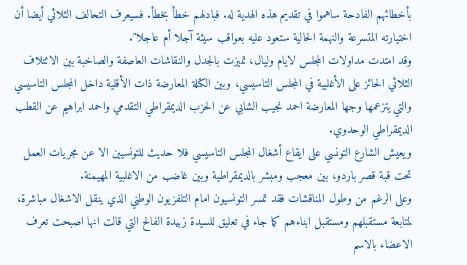بأخطائهم الفادحة ساهموا في تقديم هذه الهدية له. فبادلهم خطأ بخطأ. فسيعرف التحالف الثلاثي أيضا أن اختيارته المتسرعة والنهمة الحالية ستعود عليه بعواقب سيئة آجلا أم عاجلا".
وقد امتدت مداولات المجلس لايام وليال، تميزت بالجدل والنقاشات العاصفة والصاخبة بين الائتلاف الثلاثي الحائز على الأغلبية في المجلس التاسيسي، وبين الكتلة المعارضة ذات الأقلية داخل المجلس التاسيسي والتي يتزعمها وجها المعارضة احمد نجيب الشابي عن الحزب الديمقراطي التقدمي واحمد ابراهيم عن القطب الديمقراطي الوحدوي.
ويعيش الشارع التونسي على ايقاع أشغال المجلس التاسيسي فلا حديث للتونسيين الا عن مجريات العمل تحت قبة قصر باردو، بين معجب ومبشر بالديمقراطية وبين غاضب من الاغلبية المهيمنة.
وعلى الرغم من وطول المناقشات فقد تمسر التونسيون امام التلفزيون الوطني الذي ينقل الاشغال مباشرة، لمتابعة مستقبلهم ومستقبل ابناءهم كما جاء في تعليق للسيدة زبيدة الفالح التي قالت انها اصبحت تعرف الاعضاء بالاسم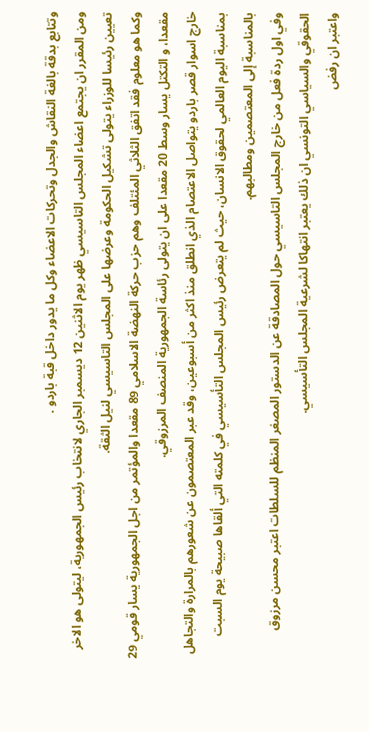وتتابع بدقة بالغة النقاش والجدل وتحركات الاعضاء وكل ما يدور داخل قبة باردو .
ومن المقرر ان يجتمع اعضاء المجلس التاسيسي ظهر يوم الاثنين 12 ديسمبر الجاري لانتخاب رئيس الجمهورية، ليتولى هو الاخر تعيين رئيسا للوزراء يتولى تشكيل الحكومة وعرضها على المجلس التاسيسي لنيل الثقة.
وكما هو معلوم فقد اتفق الثلاثي المئتلف وهم حزب حركة النهضة الاسلامي 89 مقعدا والمؤتمر من اجل الجمهورية يسار قومي 29 مقعدا، و التكتل يسار وسط 20 مقعدا على ان يتولى رئاسة الجمهورية المنصف المرزوقي.
خارج اسوار قصر باردو يتواصل الاعتصام الذي انطلق منذ اكثر من أسبوعين، وقد عبر المعتصمون عن شعورهم بالمرارة والتجاهل بمناسبة اليوم العالمي لحقوق الانسان، حيث لم يتعرض رئيس المجلس التأسيسي في كلمته التي ألقاها صبيحة يوم السبت بالمناسبة إلى المعتصمين ومطالبهم.
وفي اول ردة فعل من خارج المجلس التاسيسي حول المصادقة عن الدستور المصغر المنظم للسلطات اعتبر محسن مرزوق الحقوقي والسياسي التونسي ان ذلك يعتبر انتهاكا لشرعية المجلس التأسيسي.
واعتبر ان رفض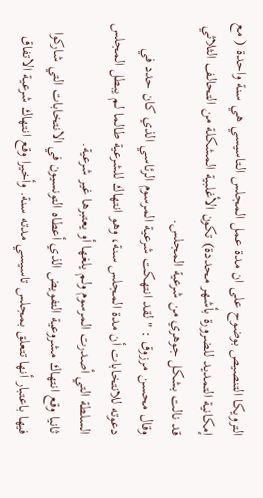الترويكا التنصيص بوضوح على ان مدة عمل المجلس الـتاسيسي هي سنة واحدة ( مع إمكانية التمديد للضرورة بأشهر محددة) تكون الأغلبية المشكلة من التحالف الثلاثي قد نالت بشكل جوهري من شرعية المجلس.
وقال محسن مرزوق : " لقد انتهكت شرعية المرسوم الرئاسي الذي كان حدد في دعوته للانتخابات أن مدة المجلس سنة، وهو انتهاك للشرعية طالما لم يبطل المجلس السلطة التي أصدرت المرسوم ولم يلغها أو يعتبرها غير شرعية.
ثانيا وقع انتهاك مشروعية التفويض الذي أعطاه التونسيون في الانتخابات التي شاركوا فيها باعتبار أنها تتعلق بمجلس تاسيسي مدته سنة. وأخيرا وقع انتهاك شرعية الاتفاق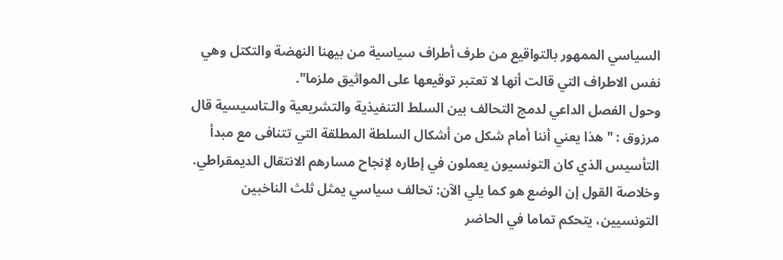السياسي الممهور بالتواقيع من طرف أطراف سياسية من بيهنا النهضة والتكتل وهي نفس الاطراف التي قالت أنها لا تعتبر توقيعها على المواثيق ملزما".
وحول الفصل الداعي لدمج التحالف بين السلط التنفيذية والتشريعية والـتاسيسية قال مرزوق : " هذا يعني أننا أمام شكل من أشكال السلطة المطلقة التي تتنافى مع مبدأ التأسيس الذي كان التونسيون يعملون في إطاره لإنجاح مسارهم الانتقال الديمقراطي. وخلاصة القول إن الوضع هو كما يلي الآن: تحالف سياسي يمثل ثلث الناخبين التونسيين، يتحكم تماما في الحاضر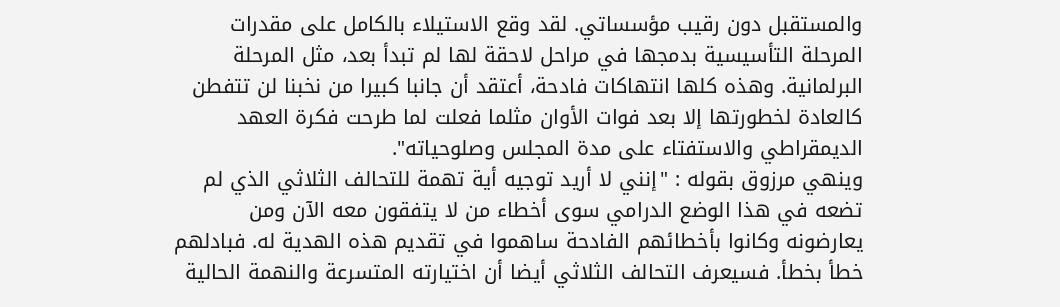والمستقبل دون رقيب مؤسساتي. لقد وقع الاستيلاء بالكامل على مقدرات المرحلة التأسيسية بدمجها في مراحل لاحقة لها لم تبدأ بعد، مثل المرحلة البرلمانية. وهذه كلها انتهاكات فادحة، أعتقد أن جانبا كبيرا من نخبنا لن تتفطن كالعادة لخطورتها إلا بعد فوات الأوان مثلما فعلت لما طرحت فكرة العهد الديمقراطي والاستفتاء على مدة المجلس وصلوحياته".
وينهي مرزوق بقوله : "إنني لا أريد توجيه أية تهمة للتحالف الثلاثي الذي لم تضعه في هذا الوضع الدرامي سوى أخطاء من لا يتفقون معه الآن ومن يعارضونه وكانوا بأخطائهم الفادحة ساهموا في تقديم هذه الهدية له. فبادلهم خطأ بخطأ. فسيعرف التحالف الثلاثي أيضا أن اختيارته المتسرعة والنهمة الحالية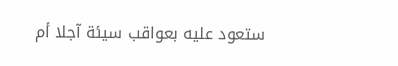ستعود عليه بعواقب سيئة آجلا أم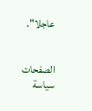عاجلا".


الصفحات
سياسة